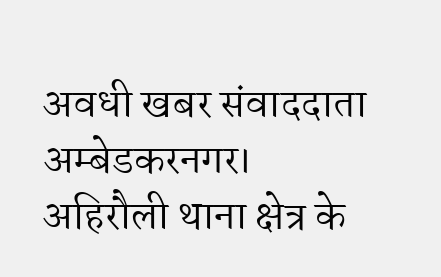अवधी खबर संवाददाता
अम्बेडकरनगर। अहिरौली थाना क्षेत्र के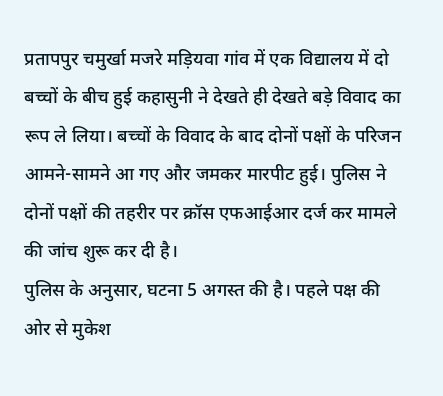प्रतापपुर चमुर्खा मजरे मड़ियवा गांव में एक विद्यालय में दो बच्चों के बीच हुई कहासुनी ने देखते ही देखते बड़े विवाद का रूप ले लिया। बच्चों के विवाद के बाद दोनों पक्षों के परिजन आमने-सामने आ गए और जमकर मारपीट हुई। पुलिस ने दोनों पक्षों की तहरीर पर क्रॉस एफआईआर दर्ज कर मामले की जांच शुरू कर दी है।
पुलिस के अनुसार, घटना 5 अगस्त की है। पहले पक्ष की ओर से मुकेश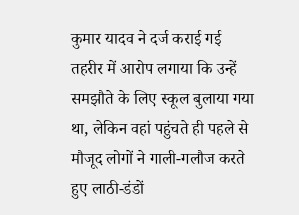कुमार यादव ने दर्ज कराई गई तहरीर में आरोप लगाया कि उन्हें समझौते के लिए स्कूल बुलाया गया था, लेकिन वहां पहुंचते ही पहले से मौजूद लोगों ने गाली-गलौज करते हुए लाठी-डंडों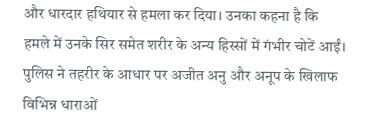और धारदार हथियार से हमला कर दिया। उनका कहना है कि हमले में उनके सिर समेत शरीर के अन्य हिस्सों में गंभीर चोटें आईं। पुलिस ने तहरीर के आधार पर अजीत अनु और अनूप के खिलाफ विभिन्न धाराओं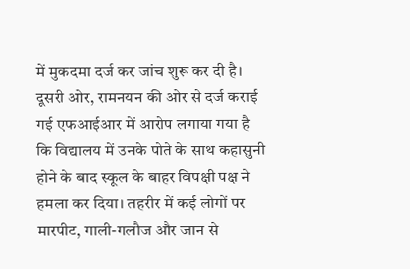में मुकदमा दर्ज कर जांच शुरू कर दी है।
दूसरी ओर, रामनयन की ओर से दर्ज कराई गई एफआईआर में आरोप लगाया गया है कि विद्यालय में उनके पोते के साथ कहासुनी होने के बाद स्कूल के बाहर विपक्षी पक्ष ने हमला कर दिया। तहरीर में कई लोगों पर मारपीट, गाली-गलौज और जान से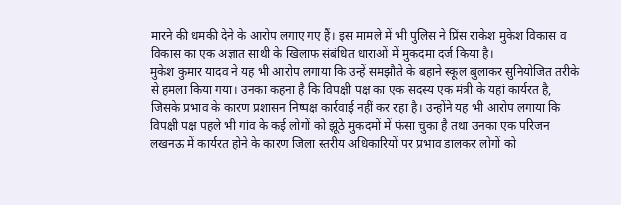मारने की धमकी देने के आरोप लगाए गए हैं। इस मामले में भी पुलिस ने प्रिंस राकेश मुकेश विकास व विकास का एक अज्ञात साथी के खिलाफ संबंधित धाराओं में मुकदमा दर्ज किया है।
मुकेश कुमार यादव ने यह भी आरोप लगाया कि उन्हें समझौते के बहाने स्कूल बुलाकर सुनियोजित तरीके से हमला किया गया। उनका कहना है कि विपक्षी पक्ष का एक सदस्य एक मंत्री के यहां कार्यरत है, जिसके प्रभाव के कारण प्रशासन निष्पक्ष कार्रवाई नहीं कर रहा है। उन्होंने यह भी आरोप लगाया कि विपक्षी पक्ष पहले भी गांव के कई लोगों को झूठे मुकदमों में फंसा चुका है तथा उनका एक परिजन लखनऊ में कार्यरत होने के कारण जिला स्तरीय अधिकारियों पर प्रभाव डालकर लोगों को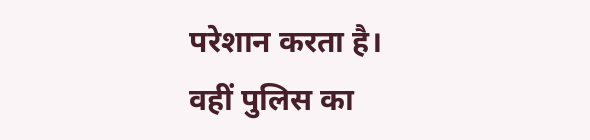परेशान करता है।
वहीं पुलिस का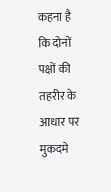कहना है कि दोनों पक्षों की तहरीर के आधार पर मुकदमे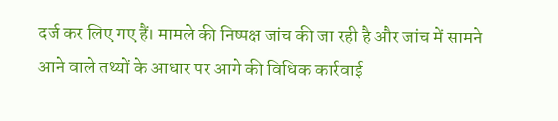दर्ज कर लिए गए हैं। मामले की निष्पक्ष जांच की जा रही है और जांच में सामने आने वाले तथ्यों के आधार पर आगे की विधिक कार्रवाई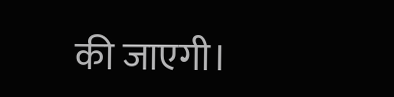की जाएगी।